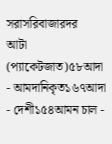সরাসরিবাজারদর
আটা (প্যাকেটজাত)৫৮আদা - আমদানিকৃত১৬৭আদা - দেশী১৫৪আমন চাল -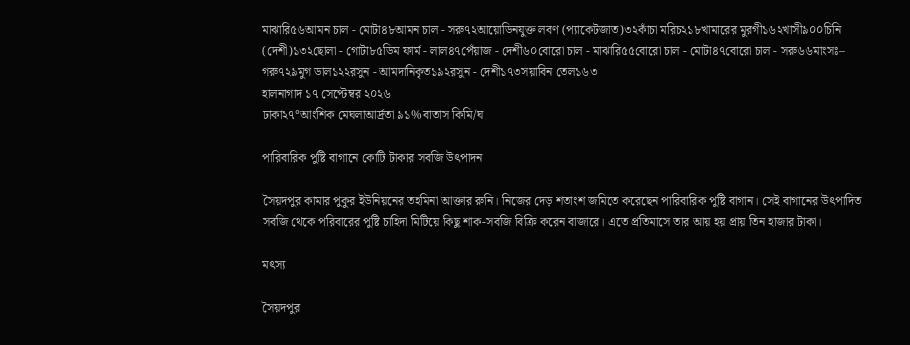মাঝারি৫৬আমন চাল - মোটা৪৮আমন চাল - সরু৭২আয়োডিনযুক্ত লবণ (প্যাকেটজাত)৩২কাঁচা মরিচ২১৮খামারের মুরগী১৬২খাসী৯০০চিনি (দেশী)১৩২ছোলা - গোটা৮৫ডিম ফার্ম - লাল৪৭পেঁয়াজ - দেশী৬০বোরো চাল - মাঝারি৫৫বোরো চাল - মোটা৪৭বোরো চাল - সরু৬৬মাংসঃ– গরু৭২৯মুগ ডাল১২২রসুন - আমদানিকৃত১৯২রসুন - দেশী১৭৩সয়াবিন তেল১৬৩
হালনাগাদ ১৭ সেপ্টেম্বর ২০২৬
ঢাকা২৭°আংশিক মেঘলাআর্দ্রতা ৯১%বাতাস কিমি/ঘ

পারিবারিক পুষ্টি বাগানে কোটি টাকার সবজি উৎপাদন

সৈয়দপুর কামার পুকুর ইউনিয়নের তহমিনা আক্তার রুনি। নিজের দেড় শতাংশ জমিতে করেছেন পারিবারিক পুষ্টি বাগান। সেই বাগানের উৎপাদিত সবজি থেকে পরিবারের পুষ্টি চাহিদা মিটিয়ে কিছু শাক-সবজি বিক্রি করেন বাজারে। এতে প্রতিমাসে তার আয় হয় প্রায় তিন হাজার টাকা।

মৎস্য

সৈয়দপুর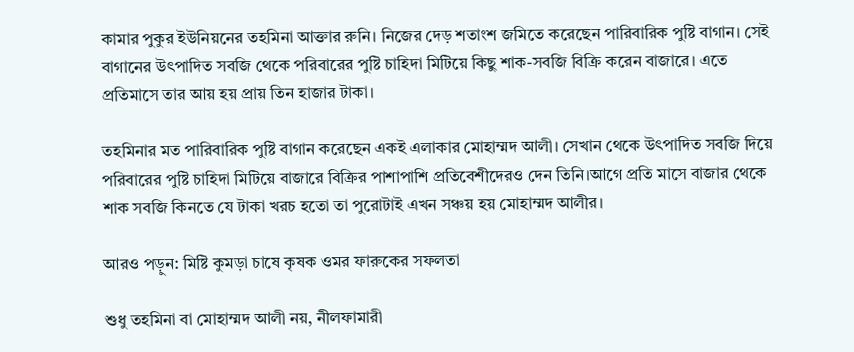কামার পুকুর ইউনিয়নের তহমিনা আক্তার রুনি। নিজের দেড় শতাংশ জমিতে করেছেন পারিবারিক পুষ্টি বাগান। সেই বাগানের উৎপাদিত সবজি থেকে পরিবারের পুষ্টি চাহিদা মিটিয়ে কিছু শাক-সবজি বিক্রি করেন বাজারে। এতে প্রতিমাসে তার আয় হয় প্রায় তিন হাজার টাকা।

তহমিনার মত পারিবারিক পুষ্টি বাগান করেছেন একই এলাকার মোহাম্মদ আলী। সেখান থেকে উৎপাদিত সবজি দিয়ে পরিবারের পুষ্টি চাহিদা মিটিয়ে বাজারে বিক্রির পাশাপাশি প্রতিবেশীদেরও দেন তিনি।আগে প্রতি মাসে বাজার থেকে শাক সবজি কিনতে যে টাকা খরচ হতো তা পুরোটাই এখন সঞ্চয় হয় মোহাম্মদ আলীর।

আরও পড়ুন: মিষ্টি কুমড়া চাষে কৃষক ওমর ফারুকের সফলতা

শুধু তহমিনা বা মোহাম্মদ আলী নয়, নীলফামারী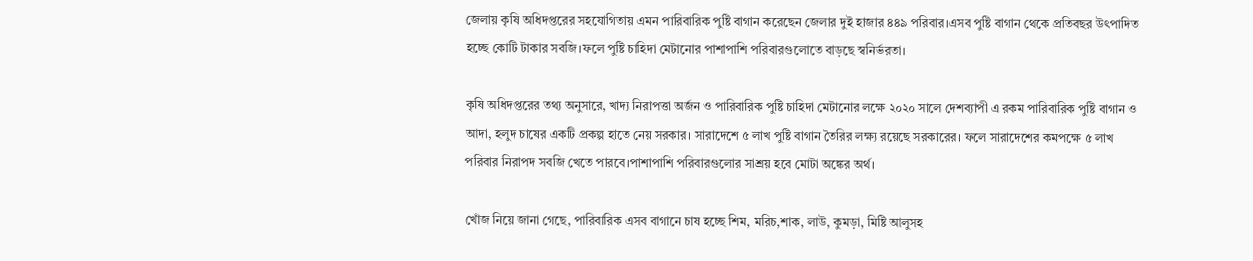জেলায় কৃষি অধিদপ্তরের সহযোগিতায় এমন পারিবারিক পুষ্টি বাগান করেছেন জেলার দুই হাজার ৪৪৯ পরিবার।এসব পুষ্টি বাগান থেকে প্রতিবছর উৎপাদিত হচ্ছে কোটি টাকার সবজি।ফলে পুষ্টি চাহিদা মেটানোর পাশাপাশি পরিবারগুলোতে বাড়ছে স্বনির্ভরতা।

কৃষি অধিদপ্তরের তথ্য অনুসারে, খাদ্য নিরাপত্তা অর্জন ও পারিবারিক পুষ্টি চাহিদা মেটানোর লক্ষে ২০২০ সালে দেশব্যাপী এ রকম পারিবারিক পুষ্টি বাগান ও আদা, হলুদ চাষের একটি প্রকল্প হাতে নেয় সরকার। সারাদেশে ৫ লাখ পুষ্টি বাগান তৈরির লক্ষ্য রয়েছে সরকারের। ফলে সারাদেশের কমপক্ষে ৫ লাখ পরিবার নিরাপদ সবজি খেতে পারবে।পাশাপাশি পরিবারগুলোর সাশ্রয় হবে মোটা অঙ্কের অর্থ।

খোঁজ নিয়ে জানা গেছে, পারিবারিক এসব বাগানে চাষ হচ্ছে শিম, মরিচ,শাক, লাউ, কুমড়া, মিষ্টি আলুসহ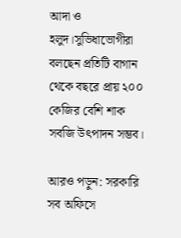আদা ও হলুদ।সুভিধাভোগীরা বলছেন প্রতিটি বাগান থেকে বছরে প্রায় ২০০ কেজির বেশি শাক সবজি উৎপাদন সম্ভব।

আরও পড়ুন: সরকারি সব অফিসে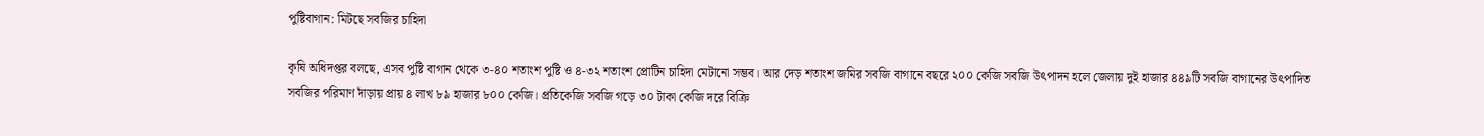পুষ্টিবাগান: মিটছে সবজির চাহিদা

কৃষি অধিদপ্তর বলছে, এসব পুষ্টি বাগান থেকে ৩-৪০ শতাংশ পুষ্টি ও ৪-৩২ শতাংশ প্রোটিন চাহিদা মেটানো সম্ভব। আর দেড় শতাংশ জমির সবজি বাগানে বছরে ২০০ কেজি সবজি উৎপাদন হলে জেলায় দুই হাজার ৪৪৯টি সবজি বাগানের উৎপাদিত সবজির পরিমাণ দাঁড়ায় প্রায় ৪ লাখ ৮৯ হাজার ৮০০ কেজি। প্রতিকেজি সবজি গড়ে ৩০ টাকা কেজি দরে বিক্রি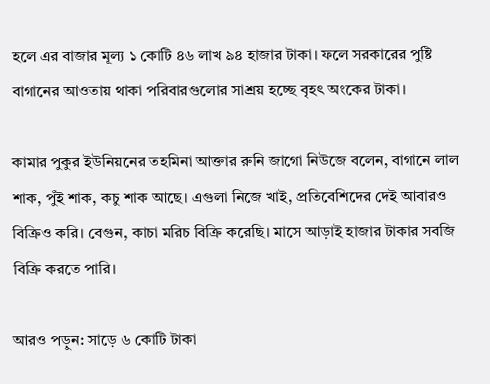হলে এর বাজার মূল্য ১ কোটি ৪৬ লাখ ৯৪ হাজার টাকা। ফলে সরকারের পুষ্টি বাগানের আওতায় থাকা পরিবারগুলোর সাশ্রয় হচ্ছে বৃহৎ অংকের টাকা।

কামার পুকুর ইউনিয়নের তহমিনা আক্তার রুনি জাগো নিউজে বলেন, বাগানে লাল শাক, পুঁই শাক, কচু শাক আছে। এগুলা নিজে খাই, প্রতিবেশিদের দেই আবারও বিক্রিও করি। বেগুন, কাচা মরিচ বিক্রি করেছি। মাসে আড়াই হাজার টাকার সবজি বিক্রি করতে পারি।

আরও পড়ুন: সাড়ে ৬ কোটি টাকা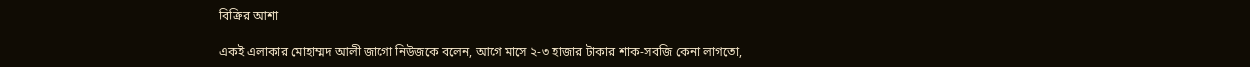বিক্রির আশা

একই এলাকার মোহাম্মদ আলী জাগো নিউজকে বলেন, আগে মাসে ২-৩ হাজার টাকার শাক-সবজি কেনা লাগতো,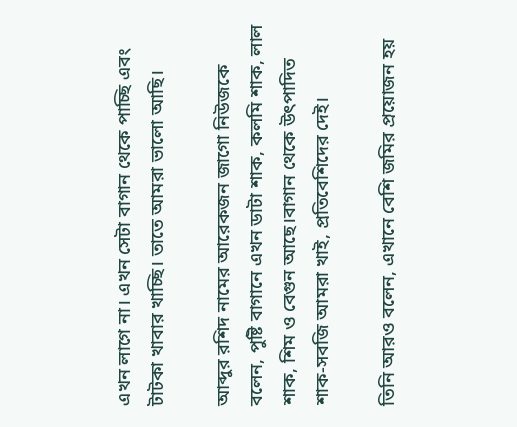এখন লাগে না। এখন সেটা বাগান থেকে পাচ্ছি এবং টাটকা খাবার খাচ্ছি। তাতে আমরা ভালো আছি।

আব্দুর রশিদ নামের আরেকজন জাগো নিউজকে বলেন, পুষ্টি বাগানে এখন ডাটা শাক, কলমি শাক, লাল শাক, শিম ও বেগুন আছে।বাগান থেকে উৎপাদিত শাক-সবজি আমরা খাই, প্রতিবেশিদের দেই।

তিনি আরও বলেন, এখানে বেশি জমির প্রয়োজন হয়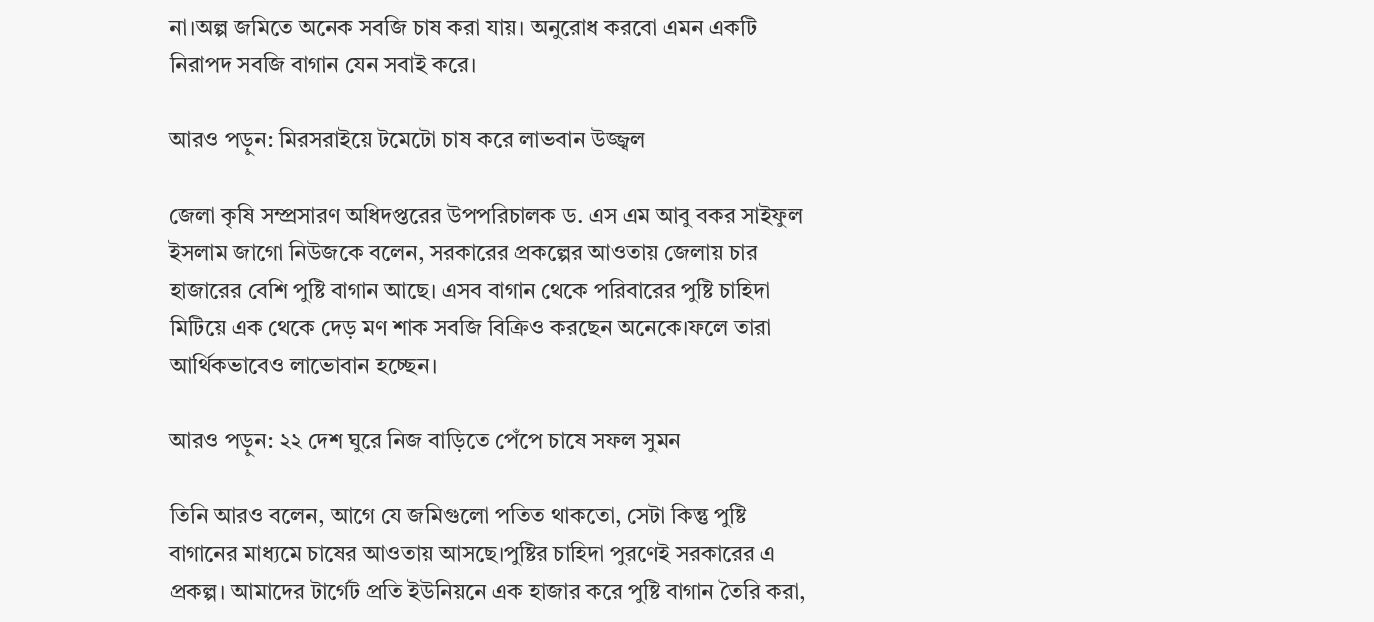না।অল্প জমিতে অনেক সবজি চাষ করা যায়। অনুরোধ করবো এমন একটি নিরাপদ সবজি বাগান যেন সবাই করে।

আরও পড়ুন: মিরসরাইয়ে টমেটো চাষ করে লাভবান উজ্জ্বল

জেলা কৃষি সম্প্রসারণ অধিদপ্তরের উপপরিচালক ড. এস এম আবু বকর সাইফুল ইসলাম জাগো নিউজকে বলেন, সরকারের প্রকল্পের আওতায় জেলায় চার হাজারের বেশি পুষ্টি বাগান আছে। এসব বাগান থেকে পরিবারের পুষ্টি চাহিদা মিটিয়ে এক থেকে দেড় মণ শাক সবজি বিক্রিও করছেন অনেকে।ফলে তারা আর্থিকভাবেও লাভোবান হচ্ছেন।

আরও পড়ুন: ২২ দেশ ঘুরে নিজ বাড়িতে পেঁপে চাষে সফল সুমন

তিনি আরও বলেন, আগে যে জমিগুলো পতিত থাকতো, সেটা কিন্তু পুষ্টি বাগানের মাধ্যমে চাষের আওতায় আসছে।পুষ্টির চাহিদা পুরণেই সরকারের এ প্রকল্প। আমাদের টার্গেট প্রতি ইউনিয়নে এক হাজার করে পুষ্টি বাগান তৈরি করা,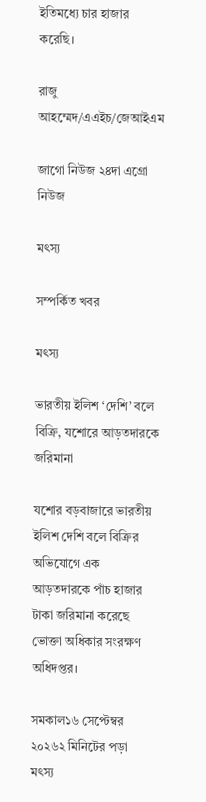ইতিমধ্যে চার হাজার করেছি।

রাজু আহম্মেদ/এএইচ/জেআইএম

জাগো নিউজ ২৪দা এগ্রো নিউজ

মৎস্য

সম্পর্কিত খবর

মৎস্য

ভারতীয় ইলিশ ‘দেশি’ বলে বিক্রি, যশোরে আড়তদারকে জরিমানা

যশোর বড়বাজারে ভারতীয় ইলিশ দেশি বলে বিক্রির অভিযোগে এক আড়তদারকে পাঁচ হাজার টাকা জরিমানা করেছে ভোক্তা অধিকার সংরক্ষণ অধিদপ্তর।

সমকাল১৬ সেপ্টেম্বর ২০২৬২ মিনিটের পড়া
মৎস্য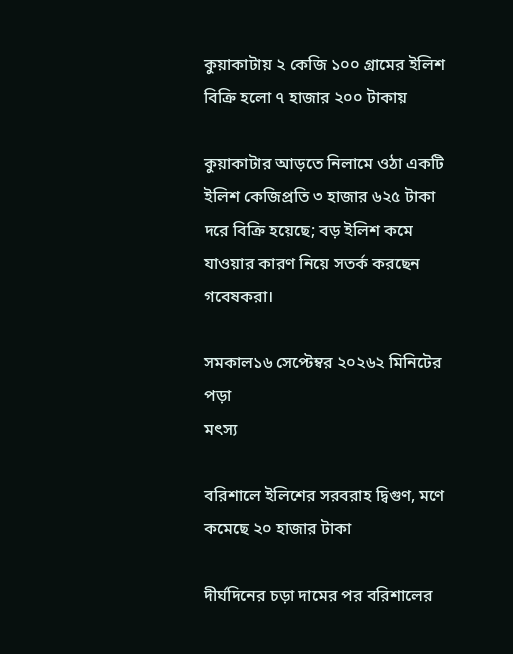কুয়াকাটায় ২ কেজি ১০০ গ্রামের ইলিশ বিক্রি হলো ৭ হাজার ২০০ টাকায়

কুয়াকাটার আড়তে নিলামে ওঠা একটি ইলিশ কেজিপ্রতি ৩ হাজার ৬২৫ টাকা দরে বিক্রি হয়েছে; বড় ইলিশ কমে যাওয়ার কারণ নিয়ে সতর্ক করছেন গবেষকরা।

সমকাল১৬ সেপ্টেম্বর ২০২৬২ মিনিটের পড়া
মৎস্য

বরিশালে ইলিশের সরবরাহ দ্বিগুণ, মণে কমেছে ২০ হাজার টাকা

দীর্ঘদিনের চড়া দামের পর বরিশালের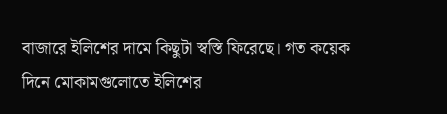বাজারে ইলিশের দামে কিছুটা স্বস্তি ফিরেছে। গত কয়েক দিনে মোকামগুলোতে ইলিশের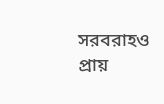সরবরাহও প্রায়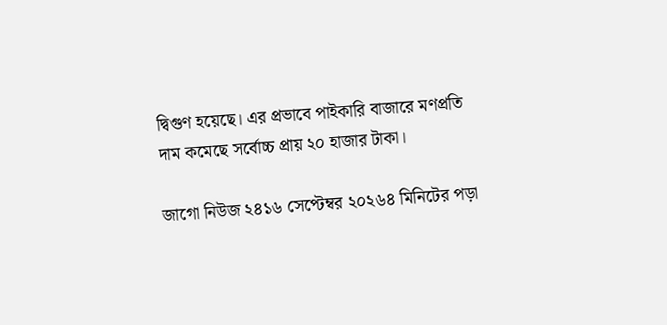দ্বিগুণ হয়েছে। এর প্রভাবে পাইকারি বাজারে মণপ্রতি দাম কমেছে সর্বোচ্চ প্রায় ২০ হাজার টাকা।

জাগো নিউজ ২৪১৬ সেপ্টেম্বর ২০২৬৪ মিনিটের পড়া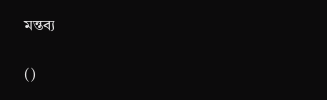মন্তব্য

()